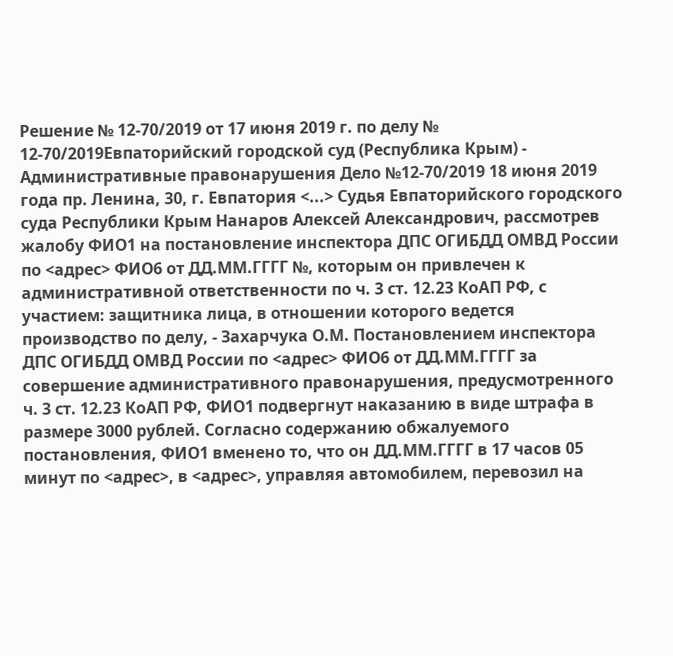Решение № 12-70/2019 от 17 июня 2019 г. по делу № 12-70/2019Евпаторийский городской суд (Республика Крым) - Административные правонарушения Дело №12-70/2019 18 июня 2019 года пр. Ленина, 30, г. Евпатория <...> Судья Евпаторийского городского суда Республики Крым Нанаров Алексей Александрович, рассмотрев жалобу ФИО1 на постановление инспектора ДПС ОГИБДД ОМВД России по <адрес> ФИО6 от ДД.ММ.ГГГГ №, которым он привлечен к административной ответственности по ч. 3 ст. 12.23 КоАП РФ, с участием: защитника лица, в отношении которого ведется производство по делу, - Захарчука О.М. Постановлением инспектора ДПС ОГИБДД ОМВД России по <адрес> ФИО6 от ДД.ММ.ГГГГ за совершение административного правонарушения, предусмотренного ч. 3 ст. 12.23 КоАП РФ, ФИО1 подвергнут наказанию в виде штрафа в размере 3000 рублей. Согласно содержанию обжалуемого постановления, ФИО1 вменено то, что он ДД.ММ.ГГГГ в 17 часов 05 минут по <адрес>, в <адрес>, управляя автомобилем, перевозил на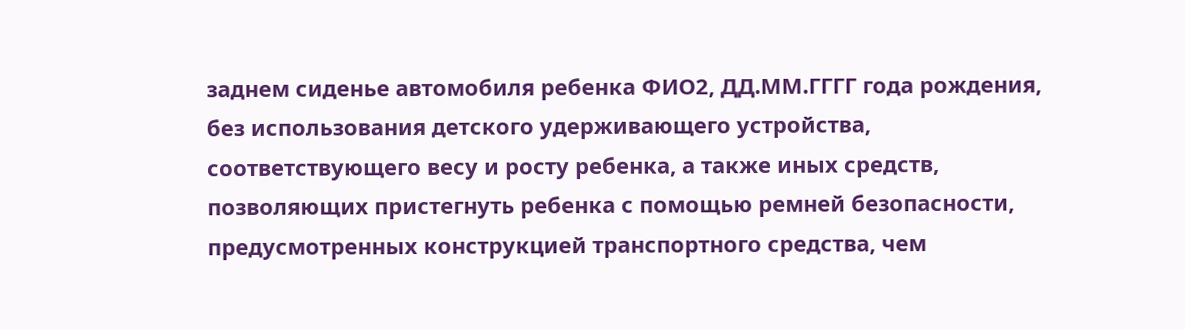заднем сиденье автомобиля ребенка ФИО2, ДД.ММ.ГГГГ года рождения, без использования детского удерживающего устройства, соответствующего весу и росту ребенка, а также иных средств, позволяющих пристегнуть ребенка с помощью ремней безопасности, предусмотренных конструкцией транспортного средства, чем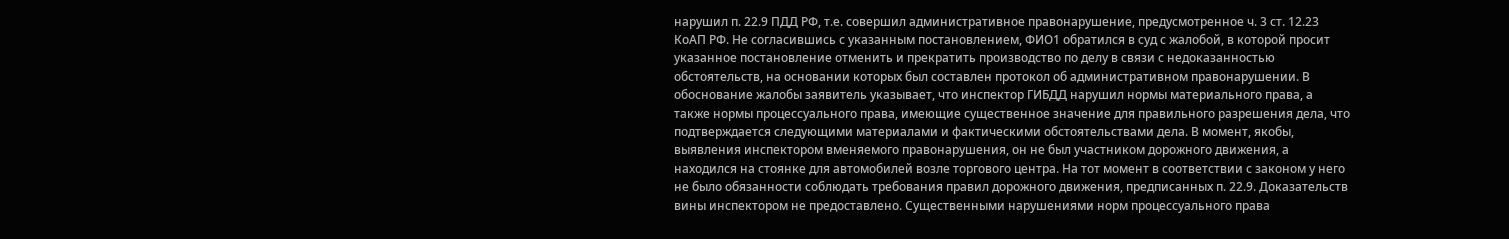нарушил п. 22.9 ПДД РФ, т.е. совершил административное правонарушение, предусмотренное ч. 3 ст. 12.23 КоАП РФ. Не согласившись с указанным постановлением, ФИО1 обратился в суд с жалобой, в которой просит указанное постановление отменить и прекратить производство по делу в связи с недоказанностью обстоятельств, на основании которых был составлен протокол об административном правонарушении. В обоснование жалобы заявитель указывает, что инспектор ГИБДД нарушил нормы материального права, а также нормы процессуального права, имеющие существенное значение для правильного разрешения дела, что подтверждается следующими материалами и фактическими обстоятельствами дела. В момент, якобы, выявления инспектором вменяемого правонарушения, он не был участником дорожного движения, а находился на стоянке для автомобилей возле торгового центра. На тот момент в соответствии с законом у него не было обязанности соблюдать требования правил дорожного движения, предписанных п. 22.9. Доказательств вины инспектором не предоставлено. Существенными нарушениями норм процессуального права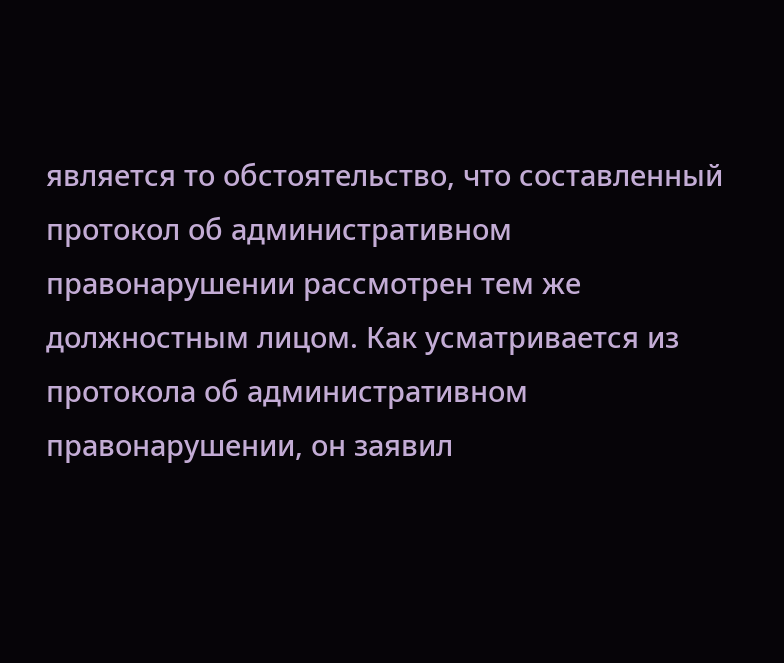является то обстоятельство, что составленный протокол об административном правонарушении рассмотрен тем же должностным лицом. Как усматривается из протокола об административном правонарушении, он заявил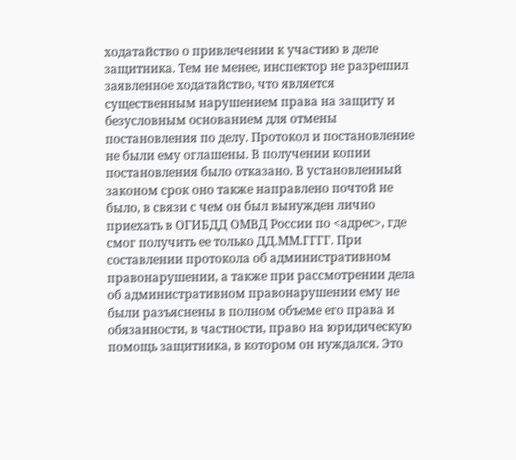ходатайство о привлечении к участию в деле защитника. Тем не менее, инспектор не разрешил заявленное ходатайство, что является существенным нарушением права на защиту и безусловным основанием для отмены постановления по делу. Протокол и постановление не были ему оглашены. В получении копии постановления было отказано. В установленный законом срок оно также направлено почтой не было, в связи с чем он был вынужден лично приехать в ОГИБДД ОМВД России по <адрес>, где смог получить ее только ДД.ММ.ГГГГ. При составлении протокола об административном правонарушении, а также при рассмотрении дела об административном правонарушении ему не были разъяснены в полном объеме его права и обязанности, в частности, право на юридическую помощь защитника, в котором он нуждался. Это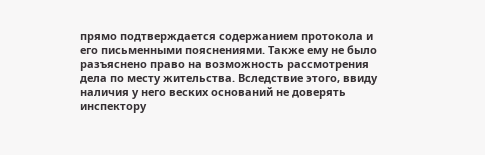прямо подтверждается содержанием протокола и его письменными пояснениями. Также ему не было разъяснено право на возможность рассмотрения дела по месту жительства. Вследствие этого, ввиду наличия у него веских оснований не доверять инспектору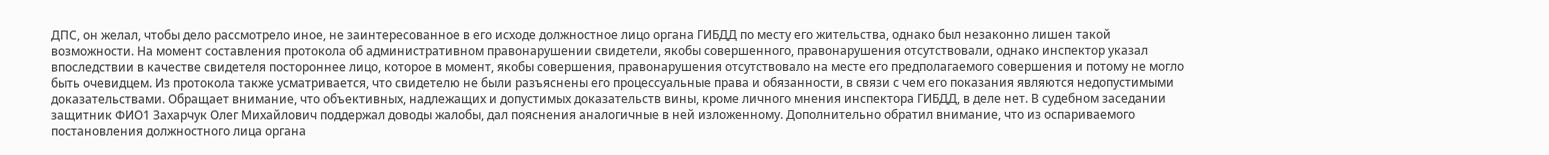ДПС, он желал, чтобы дело рассмотрело иное, не заинтересованное в его исходе должностное лицо органа ГИБДД по месту его жительства, однако был незаконно лишен такой возможности. На момент составления протокола об административном правонарушении свидетели, якобы совершенного, правонарушения отсутствовали, однако инспектор указал впоследствии в качестве свидетеля постороннее лицо, которое в момент, якобы совершения, правонарушения отсутствовало на месте его предполагаемого совершения и потому не могло быть очевидцем. Из протокола также усматривается, что свидетелю не были разъяснены его процессуальные права и обязанности, в связи с чем его показания являются недопустимыми доказательствами. Обращает внимание, что объективных, надлежащих и допустимых доказательств вины, кроме личного мнения инспектора ГИБДД, в деле нет. В судебном заседании защитник ФИО1 Захарчук Олег Михайлович поддержал доводы жалобы, дал пояснения аналогичные в ней изложенному. Дополнительно обратил внимание, что из оспариваемого постановления должностного лица органа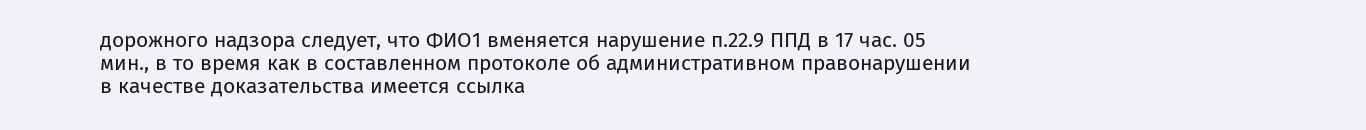дорожного надзора следует, что ФИО1 вменяется нарушение п.22.9 ППД в 17 час. 05 мин., в то время как в составленном протоколе об административном правонарушении в качестве доказательства имеется ссылка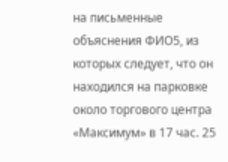на письменные объяснения ФИО5, из которых следует, что он находился на парковке около торгового центра «Максимум» в 17 час. 25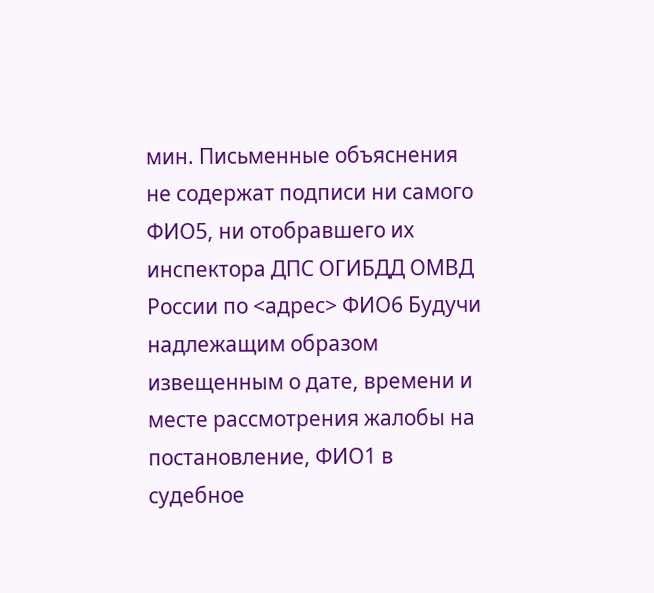мин. Письменные объяснения не содержат подписи ни самого ФИО5, ни отобравшего их инспектора ДПС ОГИБДД ОМВД России по <адрес> ФИО6 Будучи надлежащим образом извещенным о дате, времени и месте рассмотрения жалобы на постановление, ФИО1 в судебное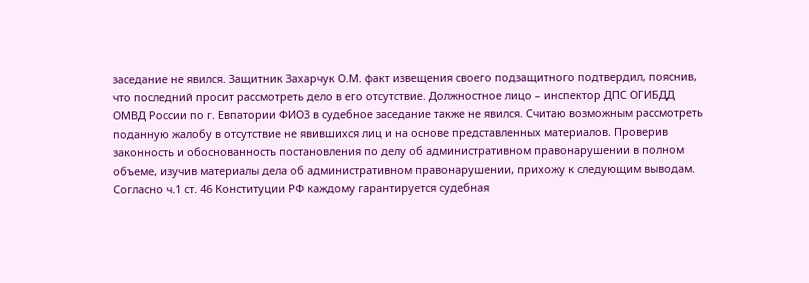заседание не явился. Защитник Захарчук О.М. факт извещения своего подзащитного подтвердил, пояснив, что последний просит рассмотреть дело в его отсутствие. Должностное лицо – инспектор ДПС ОГИБДД ОМВД России по г. Евпатории ФИО3 в судебное заседание также не явился. Считаю возможным рассмотреть поданную жалобу в отсутствие не явившихся лиц и на основе представленных материалов. Проверив законность и обоснованность постановления по делу об административном правонарушении в полном объеме, изучив материалы дела об административном правонарушении, прихожу к следующим выводам. Согласно ч.1 ст. 46 Конституции РФ каждому гарантируется судебная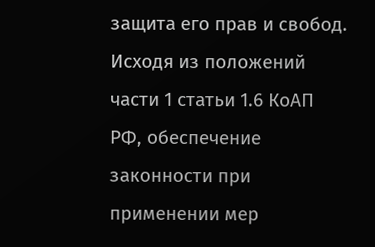защита его прав и свобод. Исходя из положений части 1 статьи 1.6 КоАП РФ, обеспечение законности при применении мер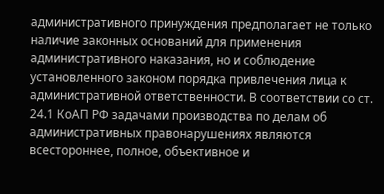административного принуждения предполагает не только наличие законных оснований для применения административного наказания, но и соблюдение установленного законом порядка привлечения лица к административной ответственности. В соответствии со ст. 24.1 КоАП РФ задачами производства по делам об административных правонарушениях являются всестороннее, полное, объективное и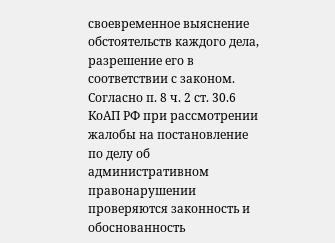своевременное выяснение обстоятельств каждого дела, разрешение его в соответствии с законом. Согласно п. 8 ч. 2 ст. 30.6 КоАП РФ при рассмотрении жалобы на постановление по делу об административном правонарушении проверяются законность и обоснованность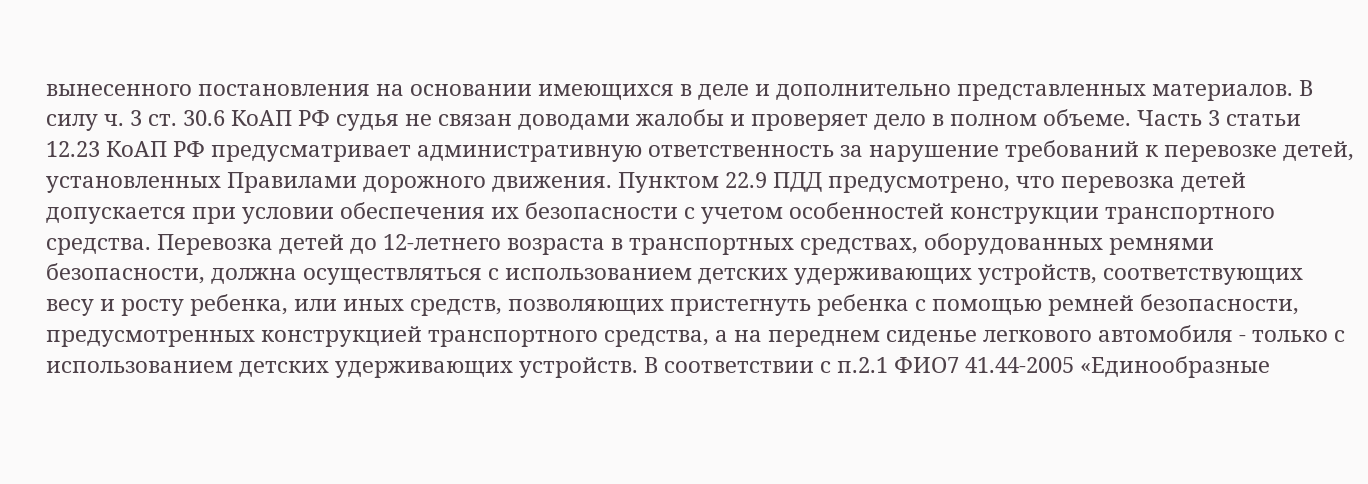вынесенного постановления на основании имеющихся в деле и дополнительно представленных материалов. В силу ч. 3 ст. 30.6 КоАП РФ судья не связан доводами жалобы и проверяет дело в полном объеме. Часть 3 статьи 12.23 КоАП РФ предусматривает административную ответственность за нарушение требований к перевозке детей, установленных Правилами дорожного движения. Пунктом 22.9 ПДД предусмотрено, что перевозка детей допускается при условии обеспечения их безопасности с учетом особенностей конструкции транспортного средства. Перевозка детей до 12-летнего возраста в транспортных средствах, оборудованных ремнями безопасности, должна осуществляться с использованием детских удерживающих устройств, соответствующих весу и росту ребенка, или иных средств, позволяющих пристегнуть ребенка с помощью ремней безопасности, предусмотренных конструкцией транспортного средства, а на переднем сиденье легкового автомобиля - только с использованием детских удерживающих устройств. В соответствии с п.2.1 ФИО7 41.44-2005 «Единообразные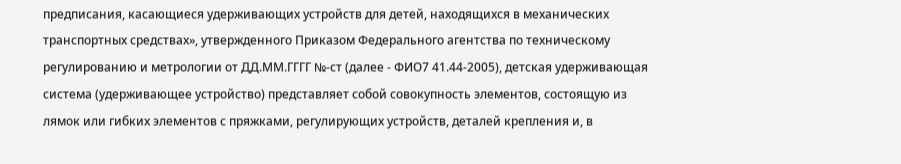предписания, касающиеся удерживающих устройств для детей, находящихся в механических транспортных средствах», утвержденного Приказом Федерального агентства по техническому регулированию и метрологии от ДД.ММ.ГГГГ №-ст (далее - ФИО7 41.44-2005), детская удерживающая система (удерживающее устройство) представляет собой совокупность элементов, состоящую из лямок или гибких элементов с пряжками, регулирующих устройств, деталей крепления и, в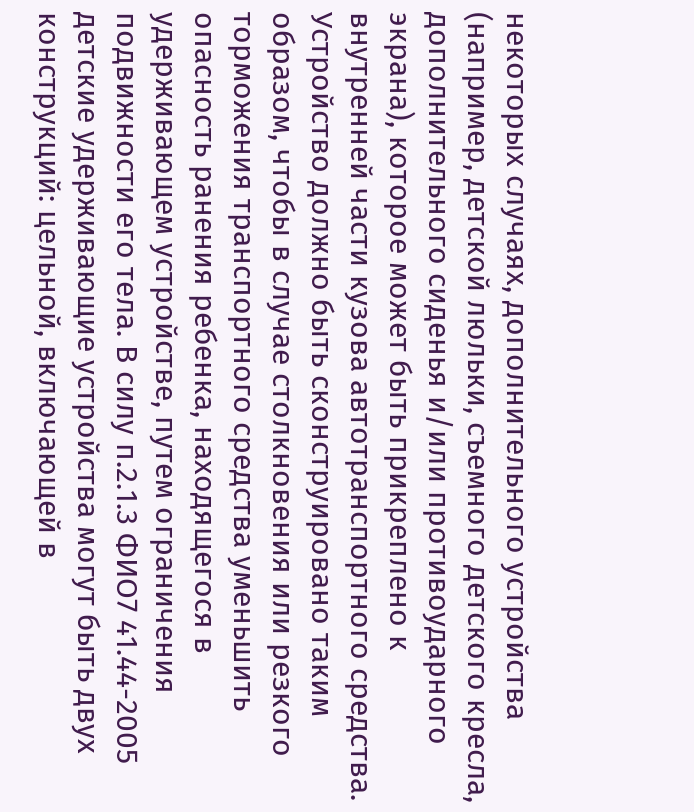некоторых случаях, дополнительного устройства (например, детской люльки, съемного детского кресла, дополнительного сиденья и/или противоударного экрана), которое может быть прикреплено к внутренней части кузова автотранспортного средства. Устройство должно быть сконструировано таким образом, чтобы в случае столкновения или резкого торможения транспортного средства уменьшить опасность ранения ребенка, находящегося в удерживающем устройстве, путем ограничения подвижности его тела. В силу п.2.1.3 ФИО7 41.44-2005 детские удерживающие устройства могут быть двух конструкций: цельной, включающей в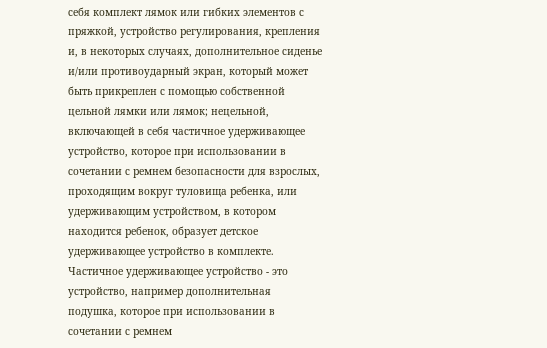себя комплект лямок или гибких элементов с пряжкой, устройство регулирования, крепления и, в некоторых случаях, дополнительное сиденье и/или противоударный экран, который может быть прикреплен с помощью собственной цельной лямки или лямок; нецельной, включающей в себя частичное удерживающее устройство, которое при использовании в сочетании с ремнем безопасности для взрослых, проходящим вокруг туловища ребенка, или удерживающим устройством, в котором находится ребенок, образует детское удерживающее устройство в комплекте. Частичное удерживающее устройство - это устройство, например дополнительная подушка, которое при использовании в сочетании с ремнем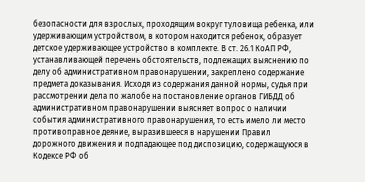безопасности для взрослых, проходящим вокруг туловища ребенка, или удерживающим устройством, в котором находится ребенок, образует детское удерживающее устройство в комплекте. В ст. 26.1 КоАП РФ, устанавливающей перечень обстоятельств, подлежащих выяснению по делу об административном правонарушении, закреплено содержание предмета доказывания. Исходя из содержания данной нормы, судья при рассмотрении дела по жалобе на постановление органов ГИБДД об административном правонарушении выясняет вопрос о наличии события административного правонарушения, то есть имело ли место противоправное деяние, выразившееся в нарушении Правил дорожного движения и подпадающее под диспозицию, содержащуюся в Кодексе РФ об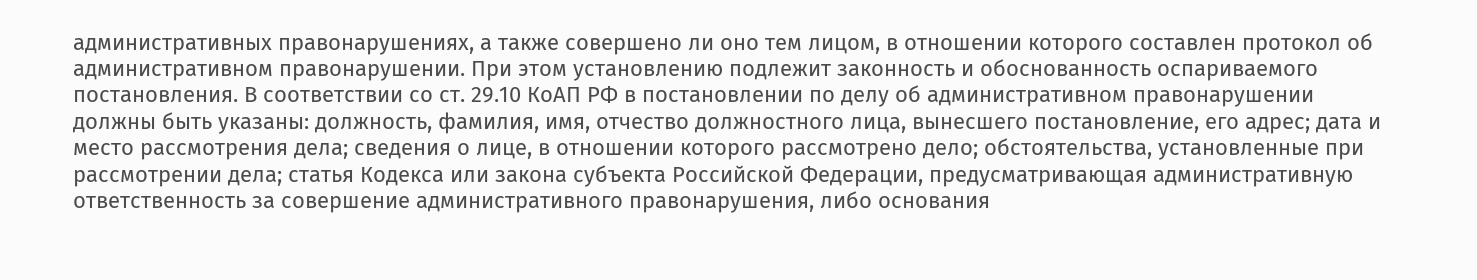административных правонарушениях, а также совершено ли оно тем лицом, в отношении которого составлен протокол об административном правонарушении. При этом установлению подлежит законность и обоснованность оспариваемого постановления. В соответствии со ст. 29.10 КоАП РФ в постановлении по делу об административном правонарушении должны быть указаны: должность, фамилия, имя, отчество должностного лица, вынесшего постановление, его адрес; дата и место рассмотрения дела; сведения о лице, в отношении которого рассмотрено дело; обстоятельства, установленные при рассмотрении дела; статья Кодекса или закона субъекта Российской Федерации, предусматривающая административную ответственность за совершение административного правонарушения, либо основания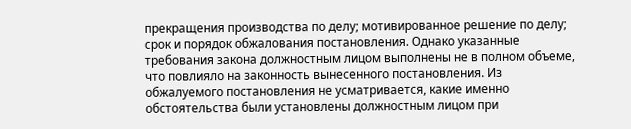прекращения производства по делу; мотивированное решение по делу; срок и порядок обжалования постановления. Однако указанные требования закона должностным лицом выполнены не в полном объеме, что повлияло на законность вынесенного постановления. Из обжалуемого постановления не усматривается, какие именно обстоятельства были установлены должностным лицом при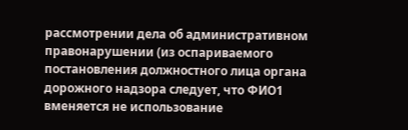рассмотрении дела об административном правонарушении (из оспариваемого постановления должностного лица органа дорожного надзора следует, что ФИО1 вменяется не использование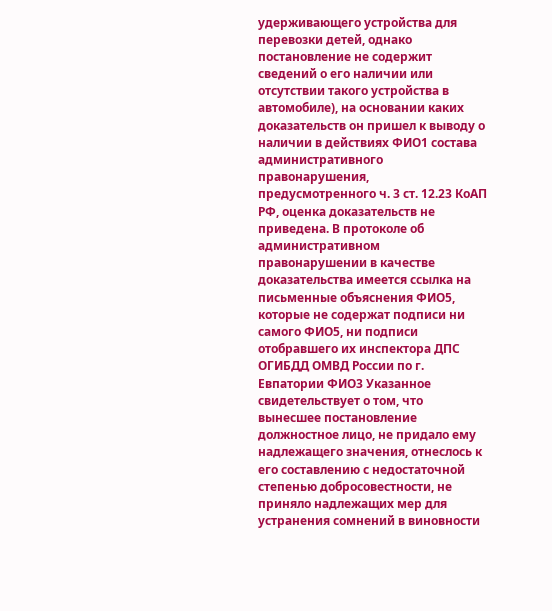удерживающего устройства для перевозки детей, однако постановление не содержит сведений о его наличии или отсутствии такого устройства в автомобиле), на основании каких доказательств он пришел к выводу о наличии в действиях ФИО1 состава административного правонарушения, предусмотренного ч. 3 ст. 12.23 КоАП РФ, оценка доказательств не приведена. В протоколе об административном правонарушении в качестве доказательства имеется ссылка на письменные объяснения ФИО5, которые не содержат подписи ни самого ФИО5, ни подписи отобравшего их инспектора ДПС ОГИБДД ОМВД России по г. Евпатории ФИО3 Указанное свидетельствует о том, что вынесшее постановление должностное лицо, не придало ему надлежащего значения, отнеслось к его составлению с недостаточной степенью добросовестности, не приняло надлежащих мер для устранения сомнений в виновности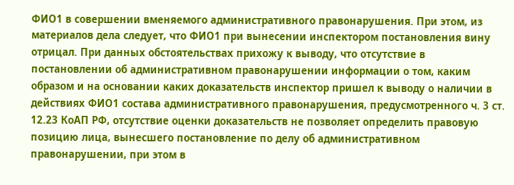ФИО1 в совершении вменяемого административного правонарушения. При этом, из материалов дела следует, что ФИО1 при вынесении инспектором постановления вину отрицал. При данных обстоятельствах прихожу к выводу, что отсутствие в постановлении об административном правонарушении информации о том, каким образом и на основании каких доказательств инспектор пришел к выводу о наличии в действиях ФИО1 состава административного правонарушения, предусмотренного ч. 3 ст. 12.23 КоАП РФ, отсутствие оценки доказательств не позволяет определить правовую позицию лица, вынесшего постановление по делу об административном правонарушении, при этом в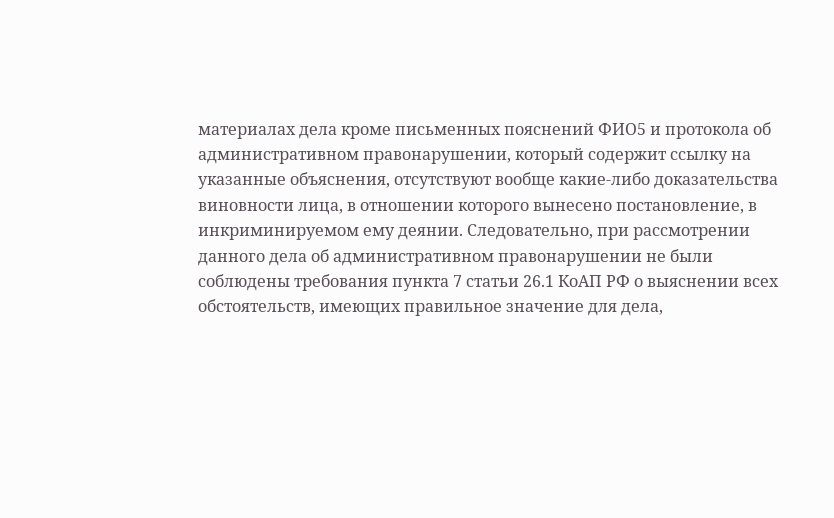материалах дела кроме письменных пояснений ФИО5 и протокола об административном правонарушении, который содержит ссылку на указанные объяснения, отсутствуют вообще какие-либо доказательства виновности лица, в отношении которого вынесено постановление, в инкриминируемом ему деянии. Следовательно, при рассмотрении данного дела об административном правонарушении не были соблюдены требования пункта 7 статьи 26.1 КоАП РФ о выяснении всех обстоятельств, имеющих правильное значение для дела,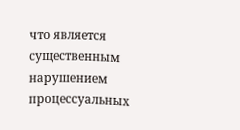что является существенным нарушением процессуальных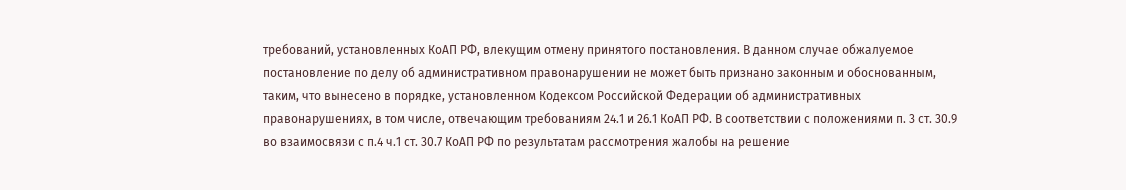требований, установленных КоАП РФ, влекущим отмену принятого постановления. В данном случае обжалуемое постановление по делу об административном правонарушении не может быть признано законным и обоснованным, таким, что вынесено в порядке, установленном Кодексом Российской Федерации об административных правонарушениях, в том числе, отвечающим требованиям 24.1 и 26.1 КоАП РФ. В соответствии с положениями п. 3 ст. 30.9 во взаимосвязи с п.4 ч.1 ст. 30.7 КоАП РФ по результатам рассмотрения жалобы на решение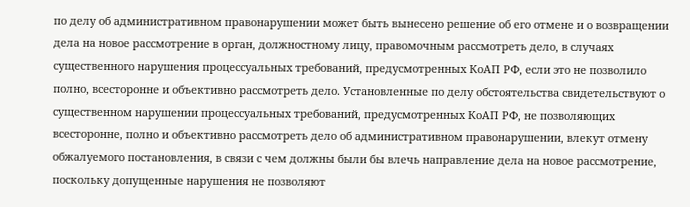по делу об административном правонарушении может быть вынесено решение об его отмене и о возвращении дела на новое рассмотрение в орган, должностному лицу, правомочным рассмотреть дело, в случаях существенного нарушения процессуальных требований, предусмотренных КоАП РФ, если это не позволило полно, всесторонне и объективно рассмотреть дело. Установленные по делу обстоятельства свидетельствуют о существенном нарушении процессуальных требований, предусмотренных КоАП РФ, не позволяющих всесторонне, полно и объективно рассмотреть дело об административном правонарушении, влекут отмену обжалуемого постановления, в связи с чем должны были бы влечь направление дела на новое рассмотрение, поскольку допущенные нарушения не позволяют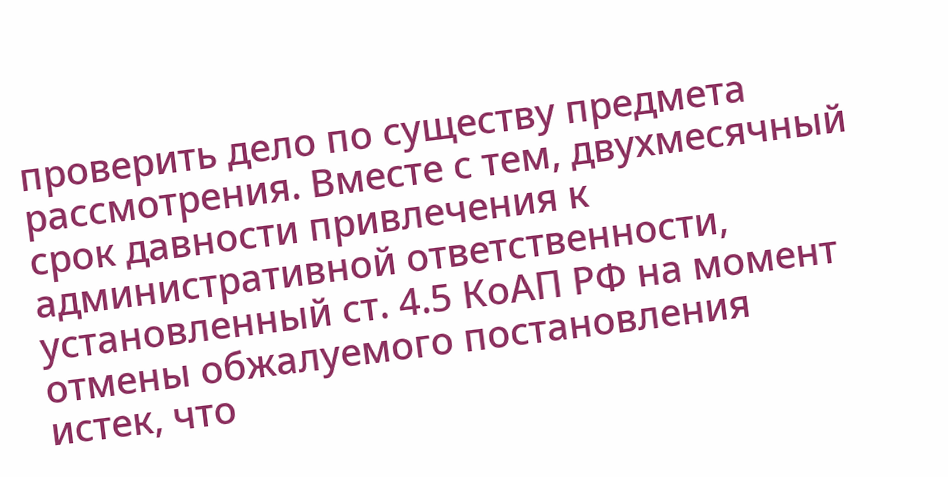проверить дело по существу предмета рассмотрения. Вместе с тем, двухмесячный срок давности привлечения к административной ответственности, установленный ст. 4.5 КоАП РФ на момент отмены обжалуемого постановления истек, что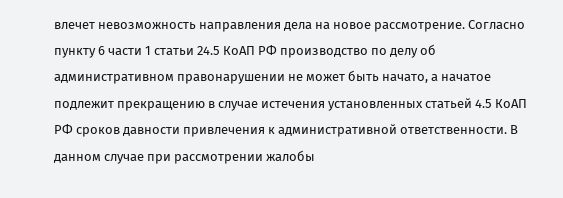влечет невозможность направления дела на новое рассмотрение. Согласно пункту 6 части 1 статьи 24.5 КоАП РФ производство по делу об административном правонарушении не может быть начато, а начатое подлежит прекращению в случае истечения установленных статьей 4.5 КоАП РФ сроков давности привлечения к административной ответственности. В данном случае при рассмотрении жалобы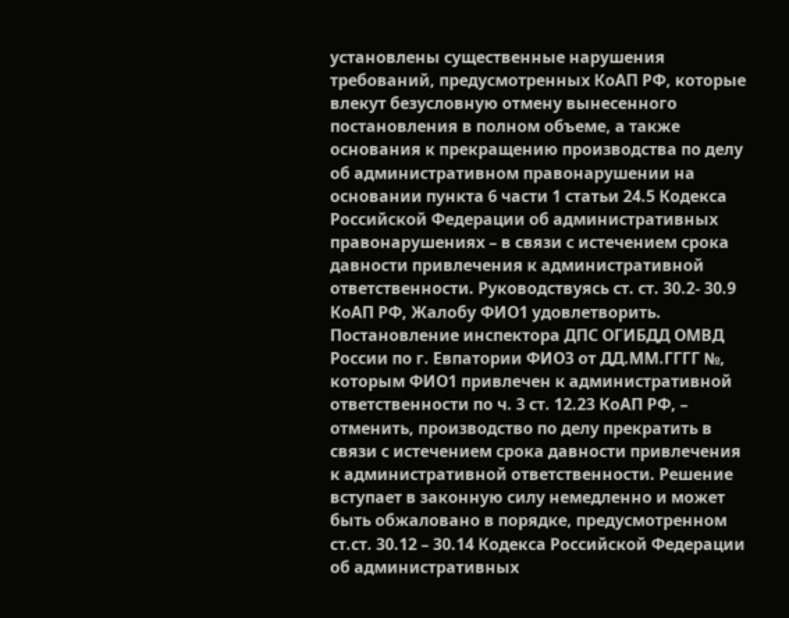установлены существенные нарушения требований, предусмотренных КоАП РФ, которые влекут безусловную отмену вынесенного постановления в полном объеме, а также основания к прекращению производства по делу об административном правонарушении на основании пункта 6 части 1 статьи 24.5 Кодекса Российской Федерации об административных правонарушениях – в связи с истечением срока давности привлечения к административной ответственности. Руководствуясь ст. ст. 30.2- 30.9 КоАП РФ, Жалобу ФИО1 удовлетворить. Постановление инспектора ДПС ОГИБДД ОМВД России по г. Евпатории ФИО3 от ДД.ММ.ГГГГ №, которым ФИО1 привлечен к административной ответственности по ч. 3 ст. 12.23 КоАП РФ, – отменить, производство по делу прекратить в связи с истечением срока давности привлечения к административной ответственности. Решение вступает в законную силу немедленно и может быть обжаловано в порядке, предусмотренном ст.ст. 30.12 – 30.14 Кодекса Российской Федерации об административных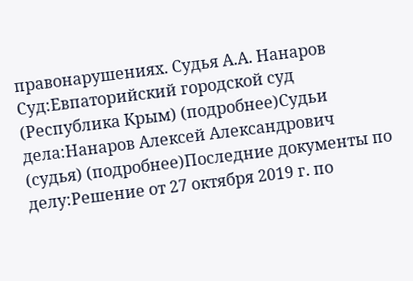правонарушениях. Судья А.А. Нанаров Суд:Евпаторийский городской суд (Республика Крым) (подробнее)Судьи дела:Нанаров Алексей Александрович (судья) (подробнее)Последние документы по делу:Решение от 27 октября 2019 г. по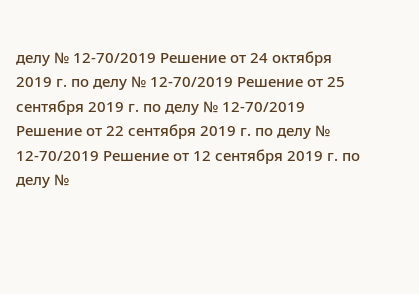делу № 12-70/2019 Решение от 24 октября 2019 г. по делу № 12-70/2019 Решение от 25 сентября 2019 г. по делу № 12-70/2019 Решение от 22 сентября 2019 г. по делу № 12-70/2019 Решение от 12 сентября 2019 г. по делу №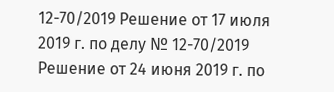12-70/2019 Решение от 17 июля 2019 г. по делу № 12-70/2019 Решение от 24 июня 2019 г. по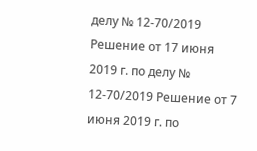делу № 12-70/2019 Решение от 17 июня 2019 г. по делу № 12-70/2019 Решение от 7 июня 2019 г. по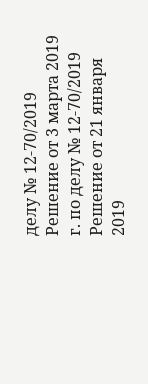делу № 12-70/2019 Решение от 3 марта 2019 г. по делу № 12-70/2019 Решение от 21 января 2019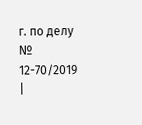г. по делу № 12-70/2019 |